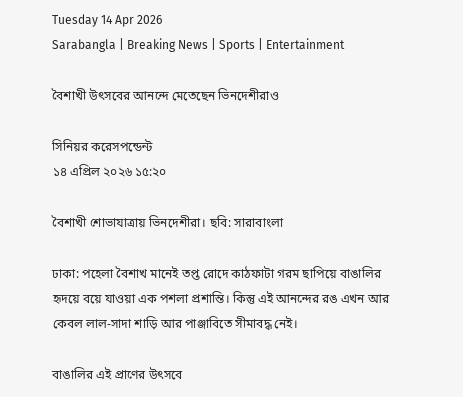Tuesday 14 Apr 2026
Sarabangla | Breaking News | Sports | Entertainment

বৈশাখী উৎসবের আনন্দে মেতেছেন ভিনদেশীরাও

সিনিয়র করেসপন্ডেন্ট
১৪ এপ্রিল ২০২৬ ১৫:২০

বৈশাখী শোভাযাত্রায় ভিনদেশীরা। ছবি: সারাবাংলা

ঢাকা: পহেলা বৈশাখ মানেই তপ্ত রোদে কাঠফাটা গরম ছাপিয়ে বাঙালির হৃদয়ে বয়ে যাওয়া এক পশলা প্রশান্তি। কিন্তু এই আনন্দের রঙ এখন আর কেবল লাল-সাদা শাড়ি আর পাঞ্জাবিতে সীমাবদ্ধ নেই।

বাঙালির এই প্রাণের উৎসবে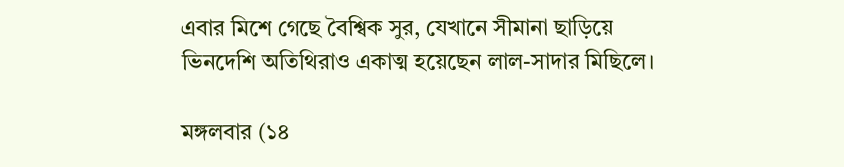এবার মিশে গেছে বৈশ্বিক সুর, যেখানে সীমানা ছাড়িয়ে ভিনদেশি অতিথিরাও একাত্ম হয়েছেন লাল-সাদার মিছিলে।

মঙ্গলবার (১৪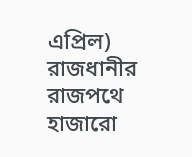এপ্রিল) রাজধানীর রাজপথে হাজারো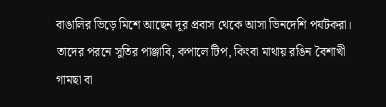বাঙালির ভিড়ে মিশে আছেন দূর প্রবাস থেকে আসা ভিনদেশি পর্যটকরা। তাদের পরনে সুতির পাঞ্জাবি, কপালে টিপ, কিংবা মাথায় রঙিন বৈশাখী গামছা বা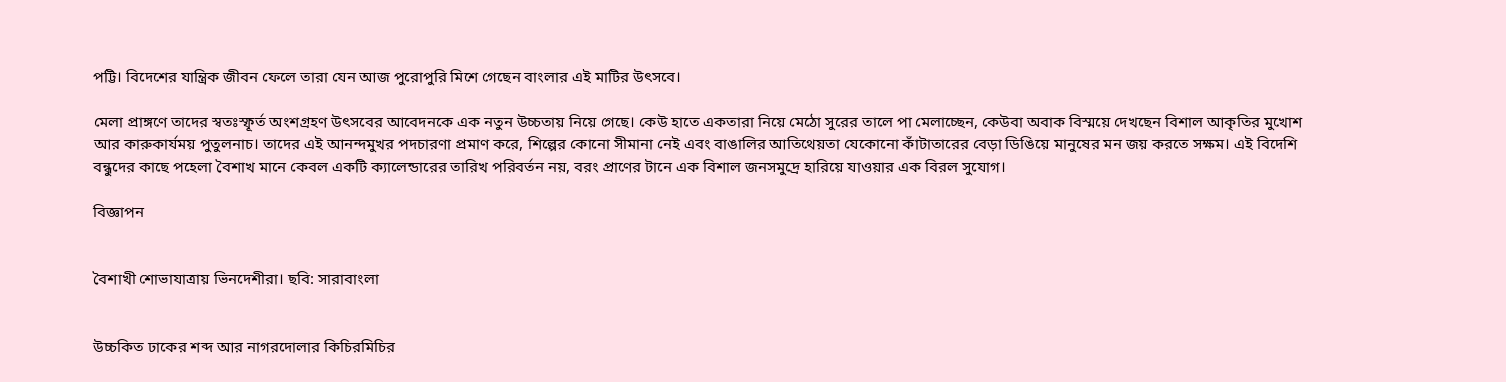পট্টি। বিদেশের যান্ত্রিক জীবন ফেলে তারা যেন আজ পুরোপুরি মিশে গেছেন বাংলার এই মাটির উৎসবে।

মেলা প্রাঙ্গণে তাদের স্বতঃস্ফূর্ত অংশগ্রহণ উৎসবের আবেদনকে এক নতুন উচ্চতায় নিয়ে গেছে। কেউ হাতে একতারা নিয়ে মেঠো সুরের তালে পা মেলাচ্ছেন, কেউবা অবাক বিস্ময়ে দেখছেন বিশাল আকৃতির মুখোশ আর কারুকার্যময় পুতুলনাচ। তাদের এই আনন্দমুখর পদচারণা প্রমাণ করে, শিল্পের কোনো সীমানা নেই এবং বাঙালির আতিথেয়তা যেকোনো কাঁটাতারের বেড়া ডিঙিয়ে মানুষের মন জয় করতে সক্ষম। এই বিদেশি বন্ধুদের কাছে পহেলা বৈশাখ মানে কেবল একটি ক্যালেন্ডারের তারিখ পরিবর্তন নয়, বরং প্রাণের টানে এক বিশাল জনসমুদ্রে হারিয়ে যাওয়ার এক বিরল সুযোগ।

বিজ্ঞাপন


বৈশাখী শোভাযাত্রায় ভিনদেশীরা। ছবি: সারাবাংলা


উচ্চকিত ঢাকের শব্দ আর নাগরদোলার কিচিরমিচির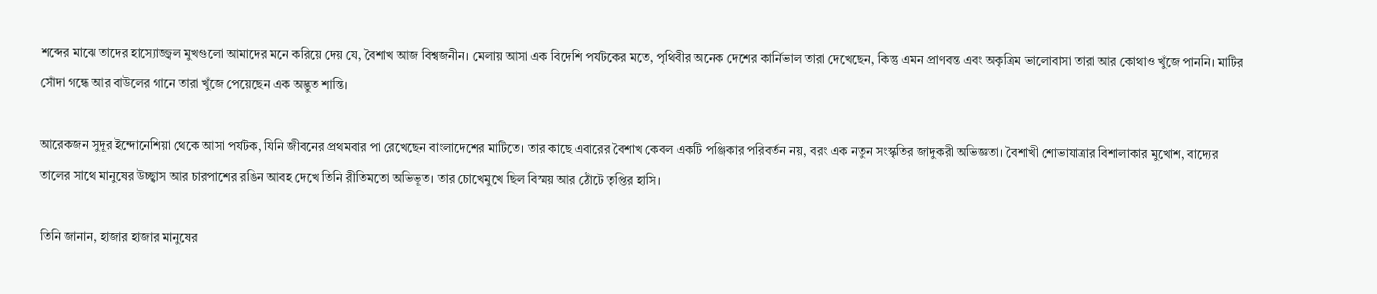শব্দের মাঝে তাদের হাস্যোজ্জ্বল মুখগুলো আমাদের মনে করিয়ে দেয় যে, বৈশাখ আজ বিশ্বজনীন। মেলায় আসা এক বিদেশি পর্যটকের মতে, পৃথিবীর অনেক দেশের কার্নিভাল তারা দেখেছেন, কিন্তু এমন প্রাণবন্ত এবং অকৃত্রিম ভালোবাসা তারা আর কোথাও খুঁজে পাননি। মাটির সোঁদা গন্ধে আর বাউলের গানে তারা খুঁজে পেয়েছেন এক অদ্ভুত শান্তি।

আরেকজন সুদূর ইন্দোনেশিয়া থেকে আসা পর্যটক, যিনি জীবনের প্রথমবার পা রেখেছেন বাংলাদেশের মাটিতে। তার কাছে এবারের বৈশাখ কেবল একটি পঞ্জিকার পরিবর্তন নয়, বরং এক নতুন সংস্কৃতির জাদুকরী অভিজ্ঞতা। বৈশাখী শোভাযাত্রার বিশালাকার মুখোশ, বাদ্যের তালের সাথে মানুষের উচ্ছ্বাস আর চারপাশের রঙিন আবহ দেখে তিনি রীতিমতো অভিভূত। তার চোখেমুখে ছিল বিস্ময় আর ঠোঁটে তৃপ্তির হাসি।

তিনি জানান, হাজার হাজার মানুষের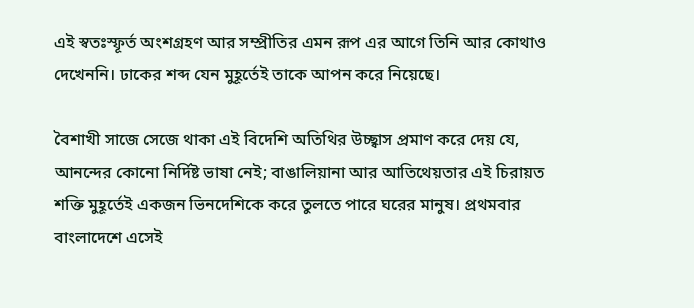এই স্বতঃস্ফূর্ত অংশগ্রহণ আর সম্প্রীতির এমন রূপ এর আগে তিনি আর কোথাও দেখেননি। ঢাকের শব্দ যেন মুহূর্তেই তাকে আপন করে নিয়েছে।

বৈশাখী সাজে সেজে থাকা এই বিদেশি অতিথির উচ্ছ্বাস প্রমাণ করে দেয় যে, আনন্দের কোনো নির্দিষ্ট ভাষা নেই; বাঙালিয়ানা আর আতিথেয়তার এই চিরায়ত শক্তি মুহূর্তেই একজন ভিনদেশিকে করে তুলতে পারে ঘরের মানুষ। প্রথমবার বাংলাদেশে এসেই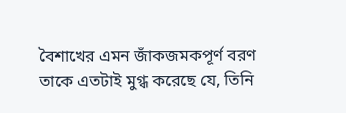বৈশাখের এমন জাঁকজমকপূর্ণ বরণ তাকে এতটাই মুগ্ধ করেছে যে, তিনি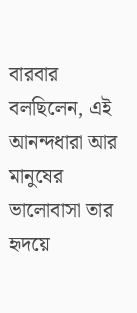বারবার বলছিলেন, এই আনন্দধারা আর মানুষের ভালোবাসা তার হৃদয়ে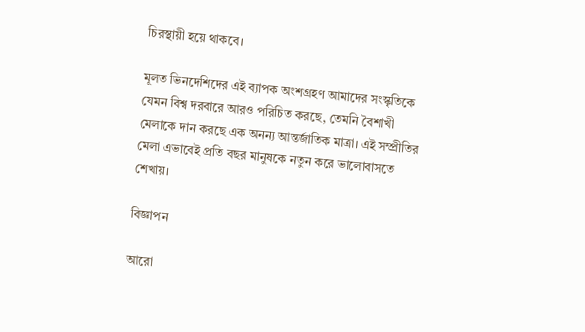চিরস্থায়ী হয়ে থাকবে।

মূলত ভিনদেশিদের এই ব্যাপক অংশগ্রহণ আমাদের সংস্কৃতিকে যেমন বিশ্ব দরবারে আরও পরিচিত করছে, তেমনি বৈশাখী মেলাকে দান করছে এক অনন্য আন্তর্জাতিক মাত্রা। এই সম্প্রীতির মেলা এভাবেই প্রতি বছর মানুষকে নতুন করে ভালোবাসতে শেখায়।

বিজ্ঞাপন

আরো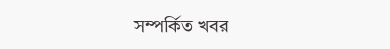সম্পর্কিত খবর